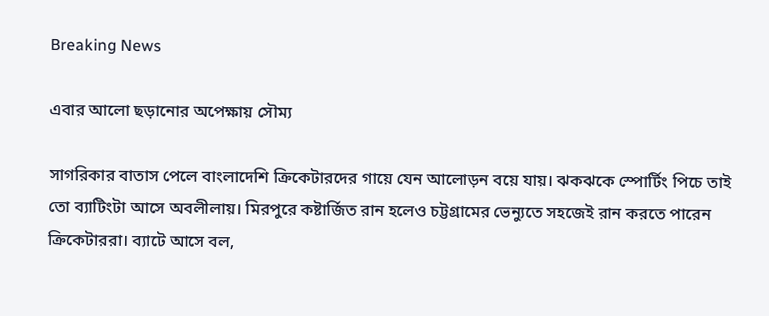Breaking News

এবার আলো ছড়ানোর অপেক্ষায় সৌম্য

সাগরিকার বাতাস পেলে বাংলাদেশি ক্রিকেটারদের গায়ে যেন আলোড়ন বয়ে যায়। ঝকঝকে স্পোর্টিং পিচে তাই তো ব্যাটিংটা আসে অবলীলায়। মিরপুরে কষ্টার্জিত রান হলেও চট্টগ্রামের ভেন্যুতে সহজেই রান করতে পারেন ক্রিকেটাররা। ব্যাটে আসে বল,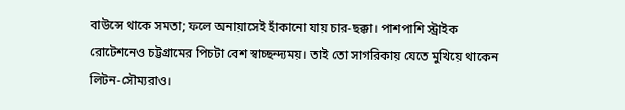বাউন্সে থাকে সমতা; ফলে অনায়াসেই হাঁকানো যায় চার-ছক্কা। পাশপাশি স্ট্রাইক রোটেশনেও চট্টগ্রামের পিচটা বেশ স্বাচ্ছন্দ্যময়। তাই তো সাগরিকায় যেতে মুখিয়ে থাকেন লিটন-সৌম্যরাও।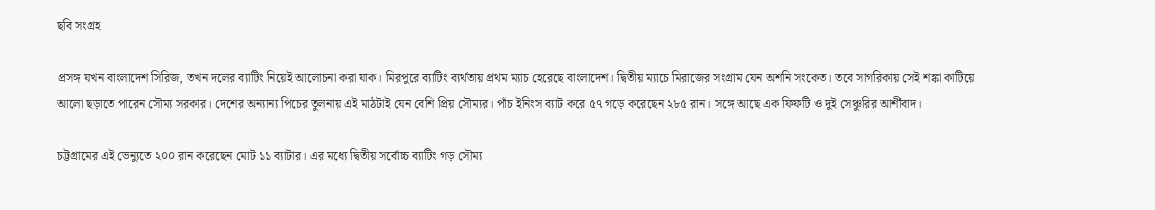ছবি সংগ্রহ

প্রসঙ্গ যখন বাংলাদেশ সিরিজ, তখন দলের ব্যাটিং নিয়েই আলোচনা করা যাক। মিরপুরে ব্যাটিং ব্যর্থতায় প্রথম ম্যাচ হেরেছে বাংলাদেশ। দ্বিতীয় ম্যাচে মিরাজের সংগ্রাম যেন অশনি সংকেত। তবে সাগরিকায় সেই শঙ্কা কাটিয়ে আলো ছড়াতে পারেন সৌম্য সরকার। দেশের অন্যান্য পিচের তুলনায় এই মাঠটাই যেন বেশি প্রিয় সৌম্যর। পাঁচ ইনিংস ব্যাট করে ৫৭ গড়ে করেছেন ২৮৫ রান। সঙ্গে আছে এক ফিফটি ও দুই সেঞ্চুরির আর্শীবাদ।

চট্টগ্রামের এই ভেন্যুতে ২০০ রান করেছেন মোট ১১ ব্যাটার। এর মধ্যে দ্বিতীয় সর্বোচ্চ ব্যাটিং গড় সৌম্য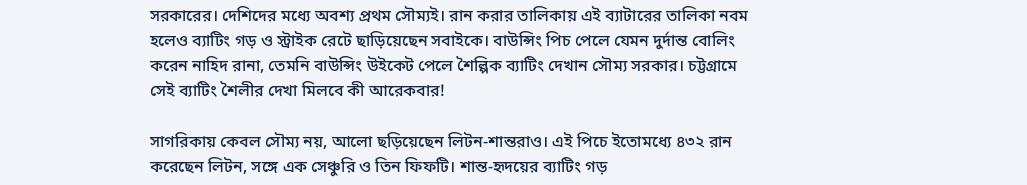সরকারের। দেশিদের মধ্যে অবশ্য প্রথম সৌম্যই। রান করার তালিকায় এই ব্যাটারের তালিকা নবম হলেও ব্যাটিং গড় ও স্ট্রাইক রেটে ছাড়িয়েছেন সবাইকে। বাউন্সিং পিচ পেলে যেমন দুর্দান্ত বোলিং করেন নাহিদ রানা, তেমনি বাউন্সিং উইকেট পেলে শৈল্পিক ব্যাটিং দেখান সৌম্য সরকার। চট্টগ্রামে সেই ব্যাটিং শৈলীর দেখা মিলবে কী আরেকবার!

সাগরিকায় কেবল সৌম্য নয়, আলো ছড়িয়েছেন লিটন-শান্তরাও। এই পিচে ইতোমধ্যে ৪৩২ রান করেছেন লিটন, সঙ্গে এক সেঞ্চুরি ও তিন ফিফটি। শান্ত-হৃদয়ের ব্যাটিং গড়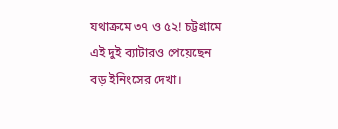যথাক্রমে ৩৭ ও ৫২! চট্টগ্রামে এই দুই ব্যাটারও পেয়েছেন বড় ইনিংসের দেখা।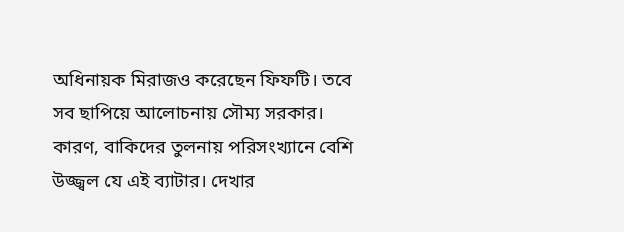অধিনায়ক মিরাজও করেছেন ফিফটি। তবে সব ছাপিয়ে আলোচনায় সৌম্য সরকার। কারণ, বাকিদের তুলনায় পরিসংখ্যানে বেশি উজ্জ্বল যে এই ব্যাটার। দেখার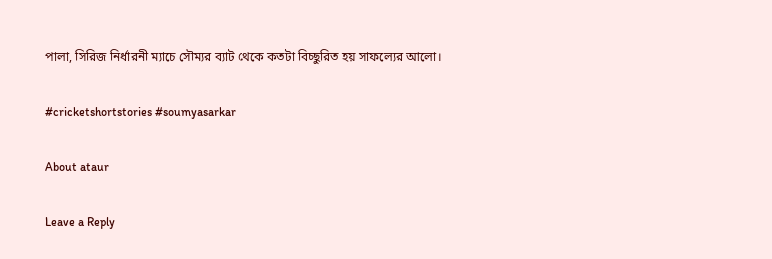পালা, সিরিজ নির্ধারনী ম্যাচে সৌম্যর ব্যাট থেকে কতটা বিচ্ছুরিত হয় সাফল্যের আলো।

#cricketshortstories #soumyasarkar

About ataur

Leave a Reply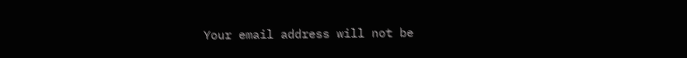Your email address will not be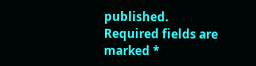published. Required fields are marked *